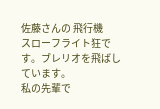佐藤さんの 飛行機
スローフライト狂です。ブレリオを飛ばしています。
私の先輩で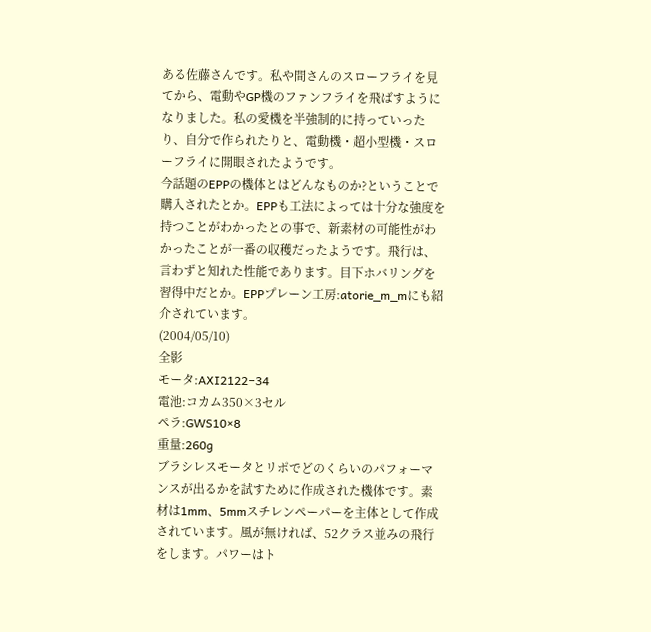ある佐藤さんです。私や間さんのスローフライを見てから、電動やGP機のファンフライを飛ばすようになりました。私の愛機を半強制的に持っていったり、自分で作られたりと、電動機・超小型機・スローフライに開眼されたようです。
今話題のEPPの機体とはどんなものか?ということで購入されたとか。EPPも工法によっては十分な強度を持つことがわかったとの事で、新素材の可能性がわかったことが一番の収穫だったようです。飛行は、言わずと知れた性能であります。目下ホバリングを習得中だとか。EPPプレーン工房:atorie_m_mにも紹介されています。
(2004/05/10)
全影
モータ:AXI2122−34
電池:コカム350×3セル
ペラ:GWS10×8
重量:260g
ブラシレスモータとリポでどのくらいのパフォーマンスが出るかを試すために作成された機体です。素材は1mm、5mmスチレンペーパーを主体として作成されています。風が無ければ、52クラス並みの飛行をします。パワーはト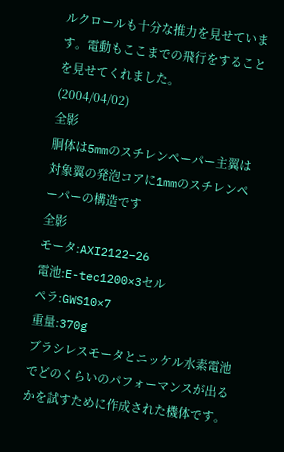ルクロールも十分な推力を見せています。電動もここまでの飛行をすることを見せてくれました。
(2004/04/02)
全影
胴体は5mmのスチレンペーパー主翼は対象翼の発泡コアに1mmのスチレンペーパーの構造です
全影
モータ:AXI2122−26
電池:E-tec1200×3セル
ペラ:GWS10×7
重量:370g
ブラシレスモータとニッケル水素電池でどのくらいのパフォーマンスが出るかを試すために作成された機体です。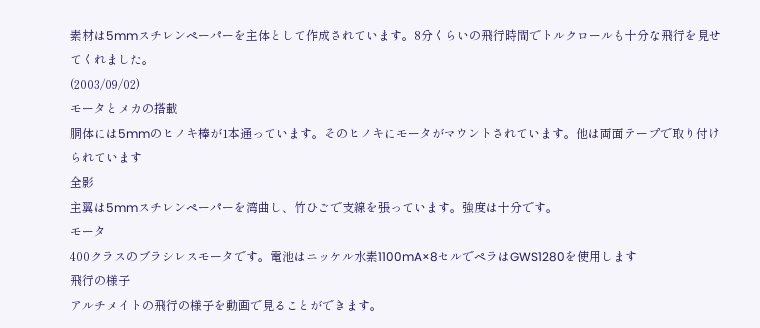素材は5mmスチレンペーパーを主体として作成されています。8分くらいの飛行時間でトルクロールも十分な飛行を見せてくれました。
(2003/09/02)
モータとメカの搭載
胴体には5mmのヒノキ棒が1本通っています。そのヒノキにモータがマウントされています。他は両面テープで取り付けられています
全影
主翼は5mmスチレンペーパーを湾曲し、竹ひごで支線を張っています。強度は十分です。
モータ
400クラスのブラシレスモータです。電池はニッケル水素1100mA×8セルでペラはGWS1280を使用します
飛行の様子
アルチメイトの飛行の様子を動画で見ることができます。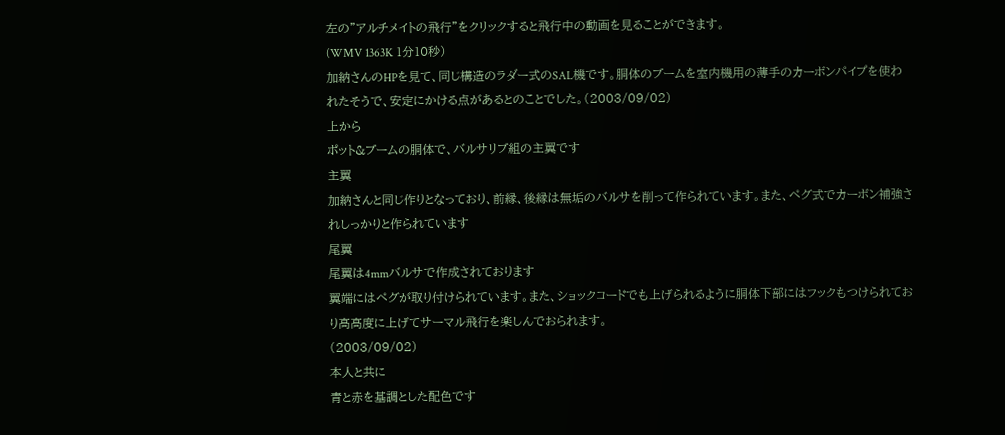左の”アルチメイトの飛行”をクリックすると飛行中の動画を見ることができます。
(WMV 1363K 1分10秒)
加納さんのHPを見て、同じ構造のラダー式のSAL機です。胴体のブームを室内機用の薄手のカーボンパイプを使われたそうで、安定にかける点があるとのことでした。(2003/09/02)
上から
ポット&ブームの胴体で、バルサリブ組の主翼です
主翼
加納さんと同じ作りとなっており、前縁、後縁は無垢のバルサを削って作られています。また、ペグ式でカーボン補強されしっかりと作られています
尾翼
尾翼は4mmバルサで作成されております
翼端にはペグが取り付けられています。また、ショックコードでも上げられるように胴体下部にはフックもつけられており高高度に上げてサーマル飛行を楽しんでおられます。
(2003/09/02)
本人と共に
青と赤を基調とした配色です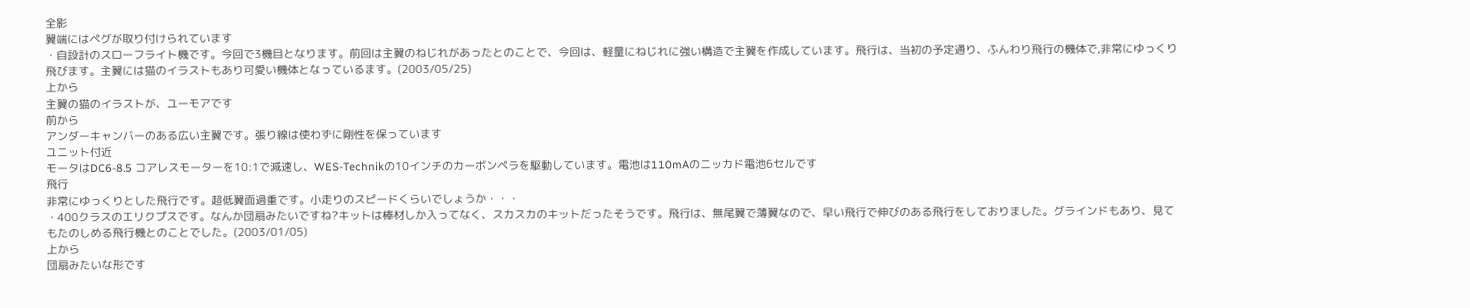全影
翼端にはペグが取り付けられています
・自設計のスローフライト機です。今回で3機目となります。前回は主翼のねじれがあったとのことで、今回は、軽量にねじれに強い構造で主翼を作成しています。飛行は、当初の予定通り、ふんわり飛行の機体で,非常にゆっくり飛びます。主翼には猫のイラストもあり可愛い機体となっているます。(2003/05/25)
上から
主翼の猫のイラストが、ユーモアです
前から
アンダーキャンバーのある広い主翼です。張り線は使わずに剛性を保っています
ユニット付近
モータはDC6-8.5 コアレスモーターを10:1で減速し、WES-Technikの10インチのカーボンペラを駆動しています。電池は110mAのニッカド電池6セルです
飛行
非常にゆっくりとした飛行です。超低翼面過重です。小走りのスピードくらいでしょうか・・・
・400クラスのエリクプスです。なんか団扇みたいですね?キットは棒材しか入ってなく、スカスカのキットだったそうです。飛行は、無尾翼で薄翼なので、早い飛行で伸びのある飛行をしておりました。グラインドもあり、見てもたのしめる飛行機とのことでした。(2003/01/05)
上から
団扇みたいな形です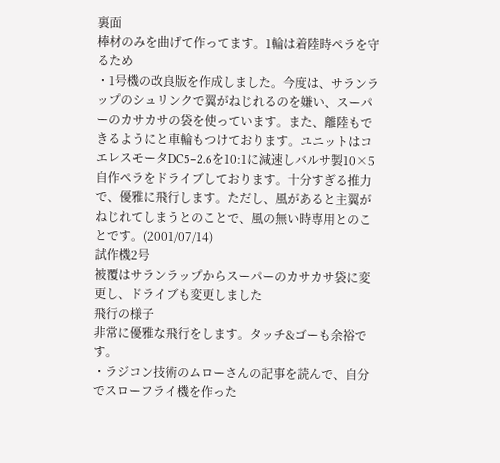裏面
棒材のみを曲げて作ってます。1輪は着陸時ペラを守るため
・1号機の改良版を作成しました。今度は、サランラップのシュリンクで翼がねじれるのを嫌い、スーパーのカサカサの袋を使っています。また、離陸もできるようにと車輪もつけております。ユニットはコエレスモータDC5−2.6を10:1に減速しバルサ製10×5自作ペラをドライブしております。十分すぎる推力で、優雅に飛行します。ただし、風があると主翼がねじれてしまうとのことで、風の無い時専用とのことです。(2001/07/14)
試作機2号
被覆はサランラップからスーパーのカサカサ袋に変更し、ドライブも変更しました
飛行の様子
非常に優雅な飛行をします。タッチ&ゴーも余裕です。
・ラジコン技術のムローさんの記事を読んで、自分でスローフライ機を作った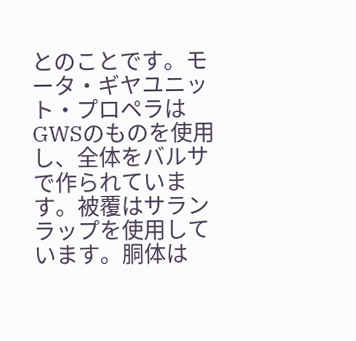とのことです。モータ・ギヤユニット・プロペラはGWSのものを使用し、全体をバルサで作られています。被覆はサランラップを使用しています。胴体は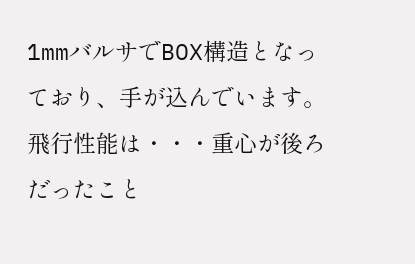1mmバルサでBOX構造となっており、手が込んでいます。飛行性能は・・・重心が後ろだったこと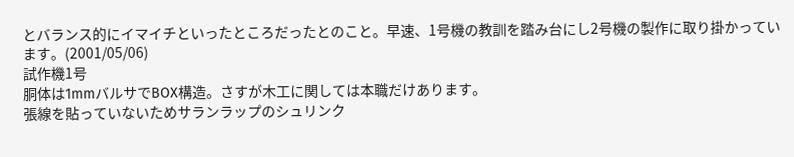とバランス的にイマイチといったところだったとのこと。早速、1号機の教訓を踏み台にし2号機の製作に取り掛かっています。(2001/05/06)
試作機1号
胴体は1mmバルサでBOX構造。さすが木工に関しては本職だけあります。
張線を貼っていないためサランラップのシュリンク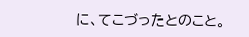に、てこづったとのこと。